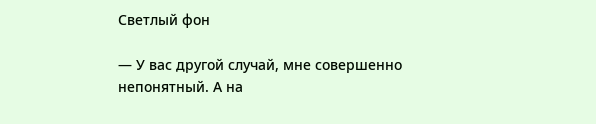Светлый фон

— У вас другой случай, мне совершенно непонятный. А на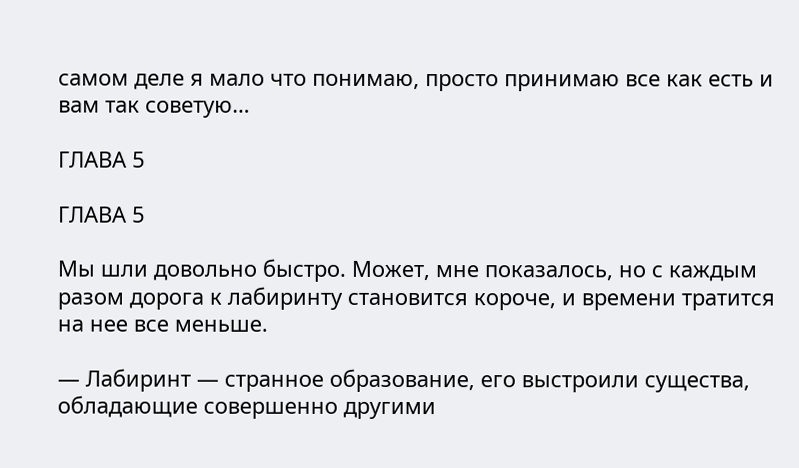самом деле я мало что понимаю, просто принимаю все как есть и вам так советую…

ГЛАВА 5

ГЛАВА 5

Мы шли довольно быстро. Может, мне показалось, но с каждым разом дорога к лабиринту становится короче, и времени тратится на нее все меньше.

— Лабиринт — странное образование, его выстроили существа, обладающие совершенно другими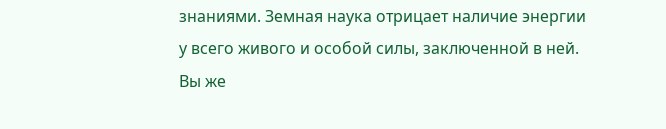знаниями. Земная наука отрицает наличие энергии у всего живого и особой силы, заключенной в ней. Вы же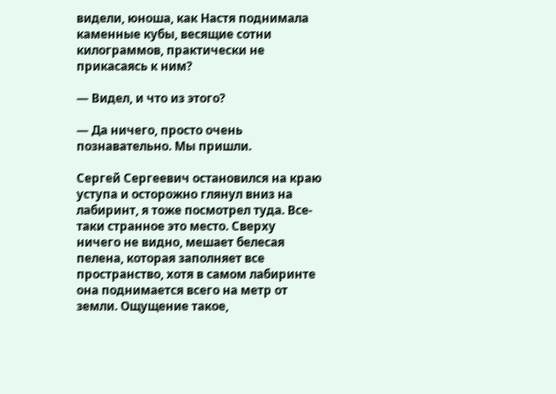видели, юноша, как Настя поднимала каменные кубы, весящие сотни килограммов, практически не прикасаясь к ним?

— Видел, и что из этого?

— Да ничего, просто очень познавательно. Мы пришли.

Сергей Сергеевич остановился на краю уступа и осторожно глянул вниз на лабиринт, я тоже посмотрел туда. Все-таки странное это место. Сверху ничего не видно, мешает белесая пелена, которая заполняет все пространство, хотя в самом лабиринте она поднимается всего на метр от земли. Ощущение такое,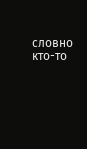словно кто-то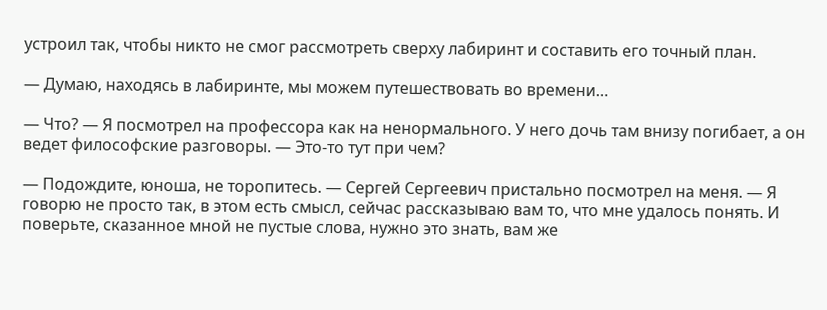устроил так, чтобы никто не смог рассмотреть сверху лабиринт и составить его точный план.

— Думаю, находясь в лабиринте, мы можем путешествовать во времени…

— Что? — Я посмотрел на профессора как на ненормального. У него дочь там внизу погибает, а он ведет философские разговоры. — Это-то тут при чем?

— Подождите, юноша, не торопитесь. — Сергей Сергеевич пристально посмотрел на меня. — Я говорю не просто так, в этом есть смысл, сейчас рассказываю вам то, что мне удалось понять. И поверьте, сказанное мной не пустые слова, нужно это знать, вам же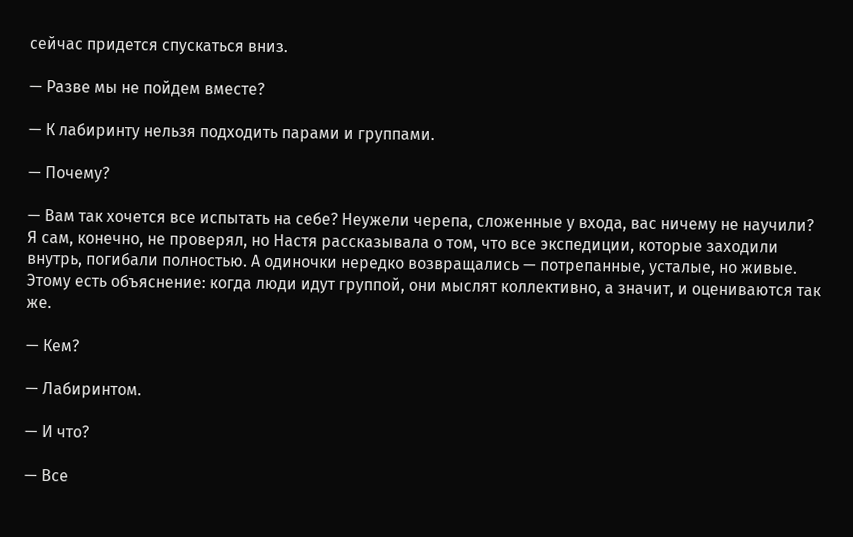сейчас придется спускаться вниз.

— Разве мы не пойдем вместе?

— К лабиринту нельзя подходить парами и группами.

— Почему?

— Вам так хочется все испытать на себе? Неужели черепа, сложенные у входа, вас ничему не научили? Я сам, конечно, не проверял, но Настя рассказывала о том, что все экспедиции, которые заходили внутрь, погибали полностью. А одиночки нередко возвращались — потрепанные, усталые, но живые. Этому есть объяснение: когда люди идут группой, они мыслят коллективно, а значит, и оцениваются так же.

— Кем?

— Лабиринтом.

— И что?

— Все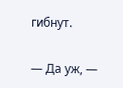гибнут.

— Да уж, —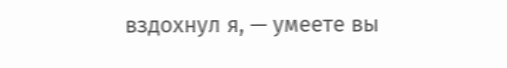вздохнул я, — умеете вы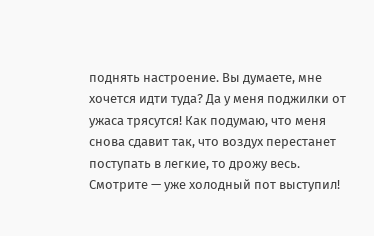поднять настроение. Вы думаете, мне хочется идти туда? Да у меня поджилки от ужаса трясутся! Как подумаю, что меня снова сдавит так, что воздух перестанет поступать в легкие, то дрожу весь. Смотрите — уже холодный пот выступил!